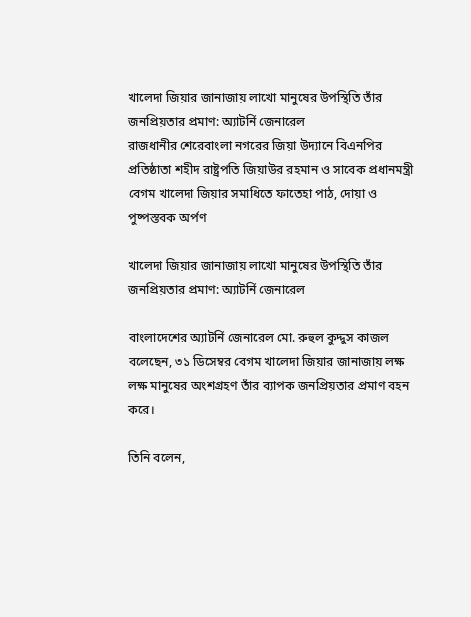খালেদা জিয়ার জানাজায় লাখো মানুষের উপস্থিতি তাঁর জনপ্রিয়তার প্রমাণ: অ্যাটর্নি জেনারেল
রাজধানীর শেরেবাংলা নগরের জিয়া উদ্যানে বিএনপির প্রতিষ্ঠাতা শহীদ রাষ্ট্রপতি জিয়াউর রহমান ও সাবেক প্রধানমন্ত্রী বেগম খালেদা জিয়ার সমাধিতে ফাতেহা পাঠ, দোয়া ও পুষ্পস্তবক অর্পণ

খালেদা জিয়ার জানাজায় লাখো মানুষের উপস্থিতি তাঁর জনপ্রিয়তার প্রমাণ: অ্যাটর্নি জেনারেল

বাংলাদেশের অ্যাটর্নি জেনারেল মো. রুহুল কুদ্দুস কাজল বলেছেন, ৩১ ডিসেম্বর বেগম খালেদা জিয়ার জানাজায় লক্ষ লক্ষ মানুষের অংশগ্রহণ তাঁর ব্যাপক জনপ্রিয়তার প্রমাণ বহন করে।

তিনি বলেন,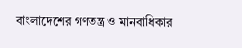বাংলাদেশের গণতন্ত্র ও মানবাধিকার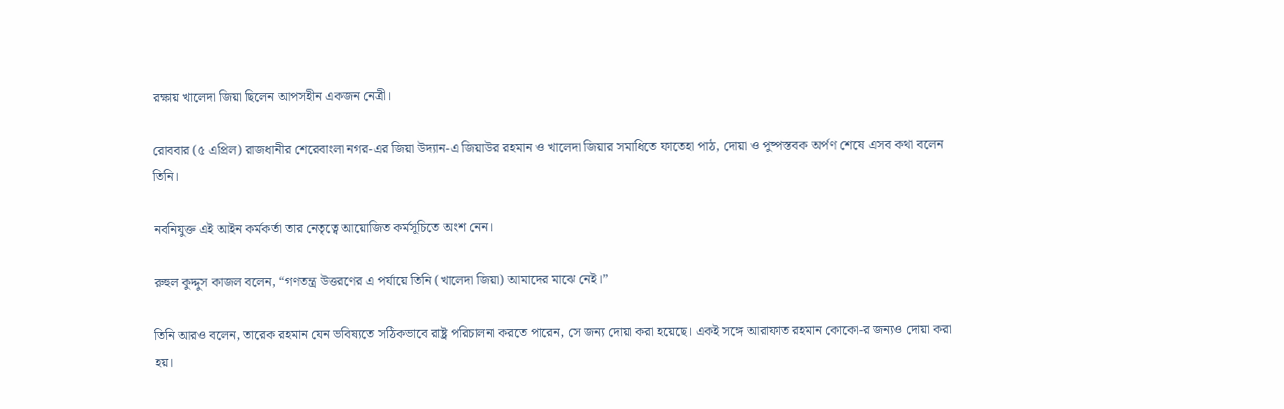রক্ষায় খালেদা জিয়া ছিলেন আপসহীন একজন নেত্রী।

রোববার (৫ এপ্রিল) রাজধানীর শেরেবাংলা নগর-এর জিয়া উদ্যান-এ জিয়াউর রহমান ও খালেদা জিয়ার সমাধিতে ফাতেহা পাঠ, দোয়া ও পুষ্পস্তবক অর্পণ শেষে এসব কথা বলেন তিনি।

নবনিযুক্ত এই আইন কর্মকর্তা তার নেতৃত্বে আয়োজিত কর্মসূচিতে অংশ নেন।

রুহুল কুদ্দুস কাজল বলেন, “গণতন্ত্র উত্তরণের এ পর্যায়ে তিনি (খালেদা জিয়া) আমাদের মাঝে নেই।”

তিনি আরও বলেন, তারেক রহমান যেন ভবিষ্যতে সঠিকভাবে রাষ্ট্র পরিচালনা করতে পারেন, সে জন্য দোয়া করা হয়েছে। একই সঙ্গে আরাফাত রহমান কোকো-র জন্যও দোয়া করা হয়।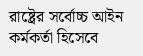রাষ্ট্রের সর্বোচ্চ আইন কর্মকর্তা হিসেবে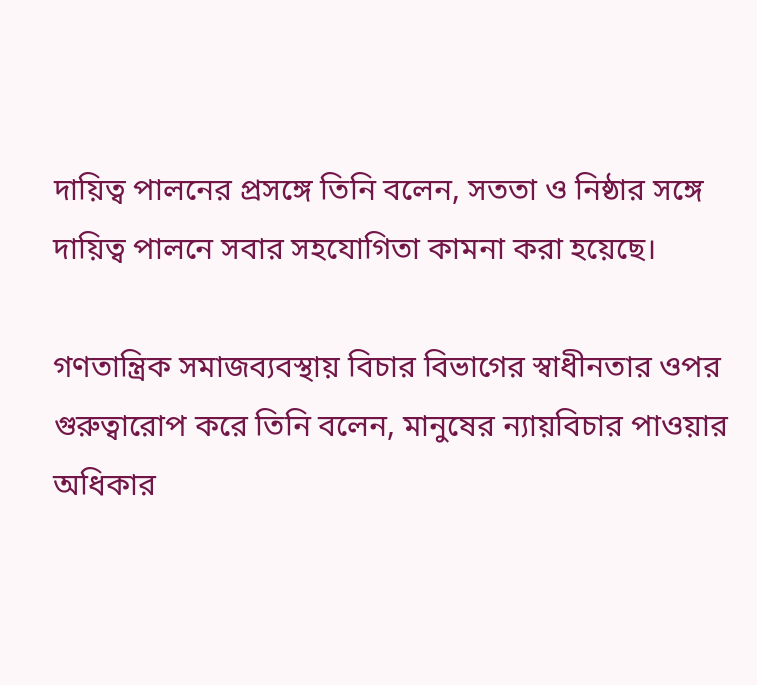দায়িত্ব পালনের প্রসঙ্গে তিনি বলেন, সততা ও নিষ্ঠার সঙ্গে দায়িত্ব পালনে সবার সহযোগিতা কামনা করা হয়েছে।

গণতান্ত্রিক সমাজব্যবস্থায় বিচার বিভাগের স্বাধীনতার ওপর গুরুত্বারোপ করে তিনি বলেন, মানুষের ন্যায়বিচার পাওয়ার অধিকার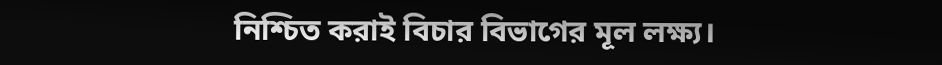নিশ্চিত করাই বিচার বিভাগের মূল লক্ষ্য।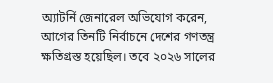অ্যাটর্নি জেনারেল অভিযোগ করেন, আগের তিনটি নির্বাচনে দেশের গণতন্ত্র ক্ষতিগ্রস্ত হয়েছিল। তবে ২০২৬ সালের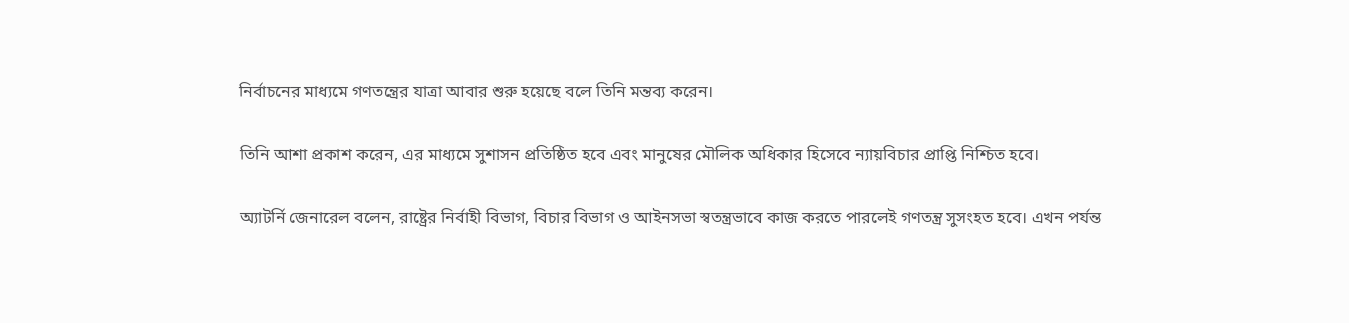নির্বাচনের মাধ্যমে গণতন্ত্রের যাত্রা আবার শুরু হয়েছে বলে তিনি মন্তব্য করেন।

তিনি আশা প্রকাশ করেন, এর মাধ্যমে সুশাসন প্রতিষ্ঠিত হবে এবং মানুষের মৌলিক অধিকার হিসেবে ন্যায়বিচার প্রাপ্তি নিশ্চিত হবে।

অ্যাটর্নি জেনারেল বলেন, রাষ্ট্রের নির্বাহী বিভাগ, বিচার বিভাগ ও আইনসভা স্বতন্ত্রভাবে কাজ করতে পারলেই গণতন্ত্র সুসংহত হবে। এখন পর্যন্ত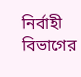নির্বাহী বিভাগের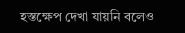হস্তক্ষেপ দেখা যায়নি বলেও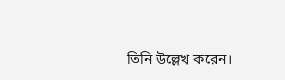তিনি উল্লেখ করেন।